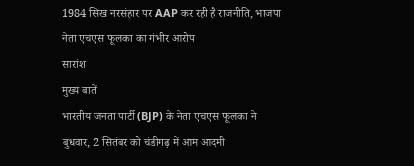1984 सिख नरसंहार पर AAP कर रही है राजनीति, भाजपा नेता एचएस फूलका का गंभीर आरोप
सारांश
मुख्य बातें
भारतीय जनता पार्टी (BJP) के नेता एचएस फूलका ने बुधवार, 2 सितंबर को चंडीगढ़ में आम आदमी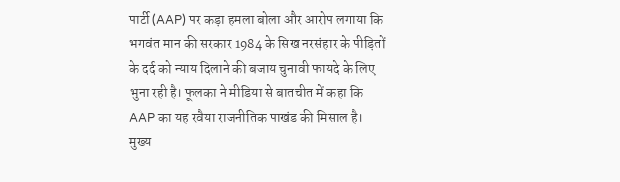पार्टी (AAP) पर कड़ा हमला बोला और आरोप लगाया कि भगवंत मान की सरकार 1984 के सिख नरसंहार के पीड़ितों के दर्द को न्याय दिलाने की बजाय चुनावी फायदे के लिए भुना रही है। फूलका ने मीडिया से बातचीत में कहा कि AAP का यह रवैया राजनीतिक पाखंड की मिसाल है।
मुख्य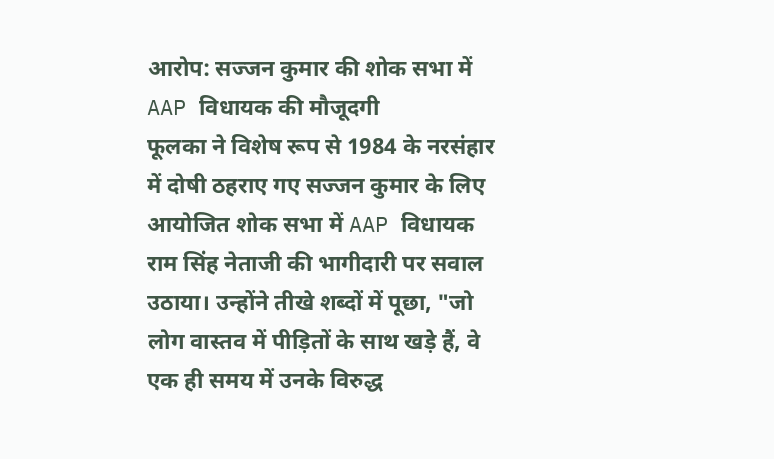आरोप: सज्जन कुमार की शोक सभा में AAP विधायक की मौजूदगी
फूलका ने विशेष रूप से 1984 के नरसंहार में दोषी ठहराए गए सज्जन कुमार के लिए आयोजित शोक सभा में AAP विधायक राम सिंह नेताजी की भागीदारी पर सवाल उठाया। उन्होंने तीखे शब्दों में पूछा, "जो लोग वास्तव में पीड़ितों के साथ खड़े हैं, वे एक ही समय में उनके विरुद्ध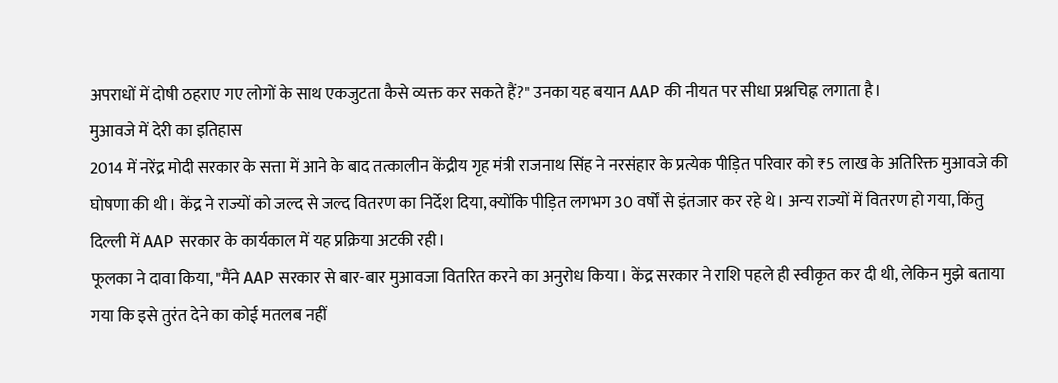अपराधों में दोषी ठहराए गए लोगों के साथ एकजुटता कैसे व्यक्त कर सकते हैं?" उनका यह बयान AAP की नीयत पर सीधा प्रश्नचिह्न लगाता है।
मुआवजे में देरी का इतिहास
2014 में नरेंद्र मोदी सरकार के सत्ता में आने के बाद तत्कालीन केंद्रीय गृह मंत्री राजनाथ सिंह ने नरसंहार के प्रत्येक पीड़ित परिवार को ₹5 लाख के अतिरिक्त मुआवजे की घोषणा की थी। केंद्र ने राज्यों को जल्द से जल्द वितरण का निर्देश दिया, क्योंकि पीड़ित लगभग 30 वर्षों से इंतजार कर रहे थे। अन्य राज्यों में वितरण हो गया, किंतु दिल्ली में AAP सरकार के कार्यकाल में यह प्रक्रिया अटकी रही।
फूलका ने दावा किया, "मैंने AAP सरकार से बार-बार मुआवजा वितरित करने का अनुरोध किया। केंद्र सरकार ने राशि पहले ही स्वीकृत कर दी थी, लेकिन मुझे बताया गया कि इसे तुरंत देने का कोई मतलब नहीं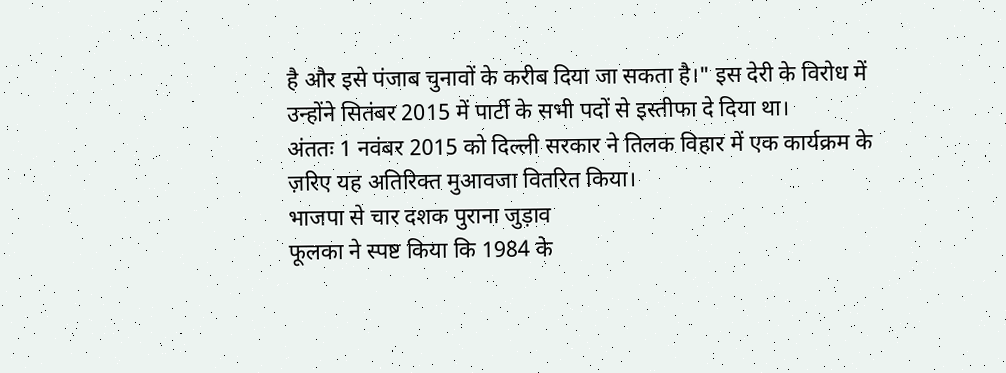है और इसे पंजाब चुनावों के करीब दिया जा सकता है।" इस देरी के विरोध में उन्होंने सितंबर 2015 में पार्टी के सभी पदों से इस्तीफा दे दिया था।
अंततः 1 नवंबर 2015 को दिल्ली सरकार ने तिलक विहार में एक कार्यक्रम के ज़रिए यह अतिरिक्त मुआवजा वितरित किया।
भाजपा से चार दशक पुराना जुड़ाव
फूलका ने स्पष्ट किया कि 1984 के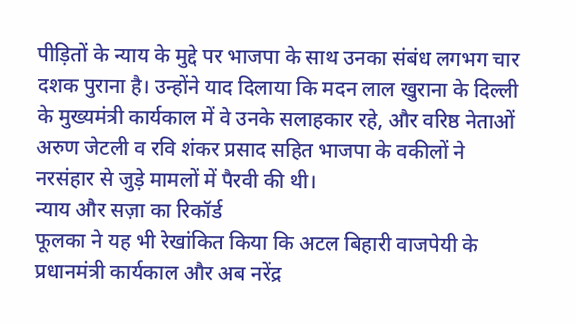पीड़ितों के न्याय के मुद्दे पर भाजपा के साथ उनका संबंध लगभग चार दशक पुराना है। उन्होंने याद दिलाया कि मदन लाल खुराना के दिल्ली के मुख्यमंत्री कार्यकाल में वे उनके सलाहकार रहे, और वरिष्ठ नेताओं अरुण जेटली व रवि शंकर प्रसाद सहित भाजपा के वकीलों ने नरसंहार से जुड़े मामलों में पैरवी की थी।
न्याय और सज़ा का रिकॉर्ड
फूलका ने यह भी रेखांकित किया कि अटल बिहारी वाजपेयी के प्रधानमंत्री कार्यकाल और अब नरेंद्र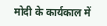मोदी के कार्यकाल में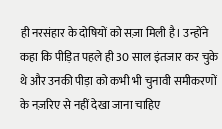ही नरसंहार के दोषियों को सज़ा मिली है। उन्होंने कहा कि पीड़ित पहले ही 30 साल इंतजार कर चुके थे और उनकी पीड़ा को कभी भी चुनावी समीकरणों के नज़रिए से नहीं देखा जाना चाहिए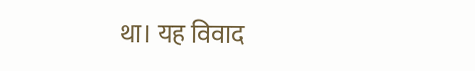था। यह विवाद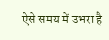ऐसे समय में उभरा है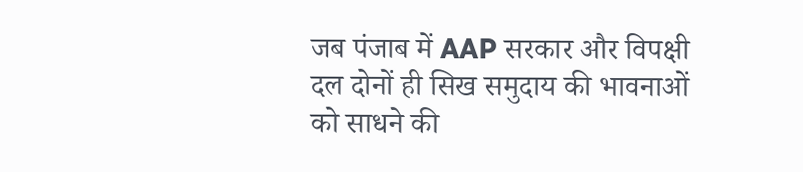जब पंजाब में AAP सरकार और विपक्षी दल दोनों ही सिख समुदाय की भावनाओं को साधने की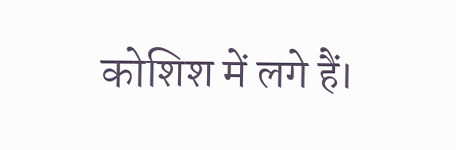कोशिश में लगे हैं।